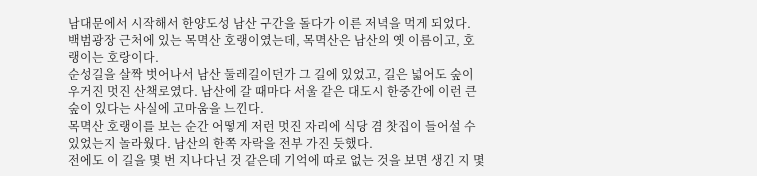남대문에서 시작해서 한양도성 남산 구간을 돌다가 이른 저녁을 먹게 되었다. 백범광장 근처에 있는 목멱산 호랭이였는데, 목멱산은 남산의 옛 이름이고, 호랭이는 호랑이다.
순성길을 살짝 벗어나서 남산 둘레길이던가 그 길에 있었고, 길은 넓어도 숲이 우거진 멋진 산책로였다. 남산에 갈 때마다 서울 같은 대도시 한중간에 이런 큰 숲이 있다는 사실에 고마움을 느낀다.
목멱산 호랭이를 보는 순간 어떻게 저런 멋진 자리에 식당 겸 찻집이 들어설 수 있었는지 놀라웠다. 남산의 한쪽 자락을 전부 가진 듯했다.
전에도 이 길을 몇 번 지나다닌 것 같은데 기억에 따로 없는 것을 보면 생긴 지 몇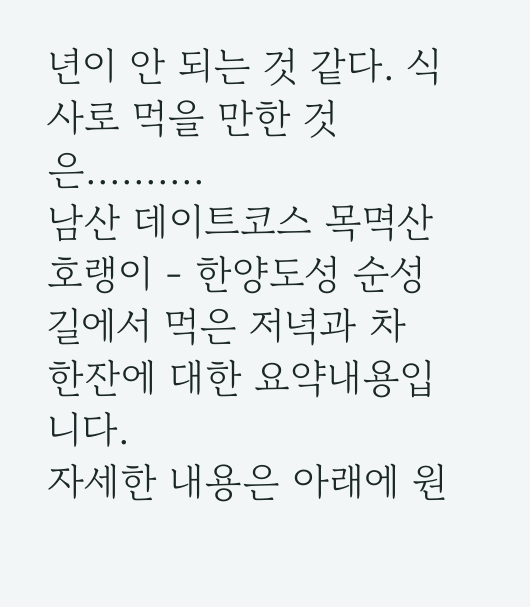년이 안 되는 것 같다. 식사로 먹을 만한 것은..........
남산 데이트코스 목멱산 호랭이 - 한양도성 순성길에서 먹은 저녁과 차 한잔에 대한 요약내용입니다.
자세한 내용은 아래에 원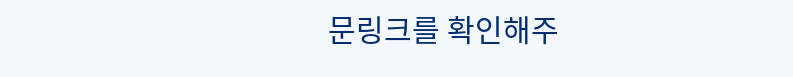문링크를 확인해주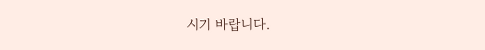시기 바랍니다.